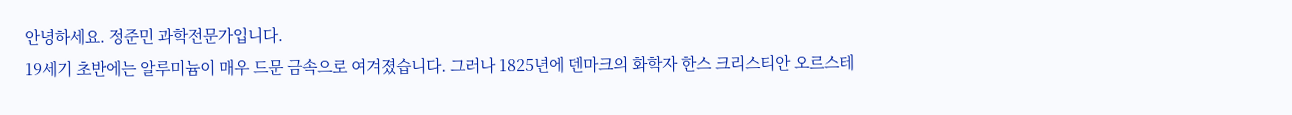안녕하세요. 정준민 과학전문가입니다.
19세기 초반에는 알루미늄이 매우 드문 금속으로 여겨졌습니다. 그러나 1825년에 덴마크의 화학자 한스 크리스티안 오르스테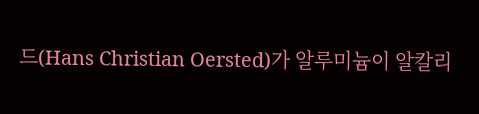드(Hans Christian Oersted)가 알루미늄이 알칼리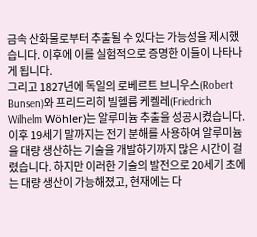금속 산화물로부터 추출될 수 있다는 가능성을 제시했습니다. 이후에 이를 실험적으로 증명한 이들이 나타나게 됩니다.
그리고 1827년에 독일의 로베르트 브니우스(Robert Bunsen)와 프리드리히 빌헬름 케켈레(Friedrich Wilhelm Wöhler)는 알루미늄 추출을 성공시켰습니다. 이후 19세기 말까지는 전기 분해를 사용하여 알루미늄을 대량 생산하는 기술을 개발하기까지 많은 시간이 걸렸습니다. 하지만 이러한 기술의 발전으로 20세기 초에는 대량 생산이 가능해졌고, 현재에는 다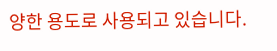양한 용도로 사용되고 있습니다.